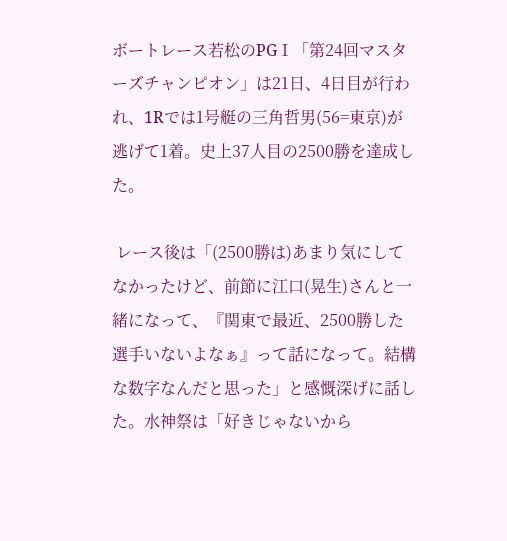ボートレース若松のPGⅠ「第24回マスターズチャンピオン」は21日、4日目が行われ、1Rでは1号艇の三角哲男(56=東京)が逃げて1着。史上37人目の2500勝を達成した。

 レース後は「(2500勝は)あまり気にしてなかったけど、前節に江口(晃生)さんと一緒になって、『関東で最近、2500勝した選手いないよなぁ』って話になって。結構な数字なんだと思った」と感慨深げに話した。水神祭は「好きじゃないから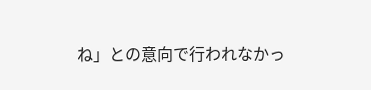ね」との意向で行われなかっ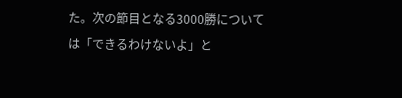た。次の節目となる3000勝については「できるわけないよ」と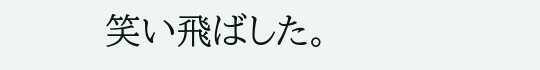笑い飛ばした。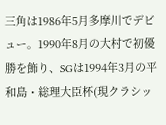三角は1986年5月多摩川でデビュー。1990年8月の大村で初優勝を飾り、SGは1994年3月の平和島・総理大臣杯(現クラシッ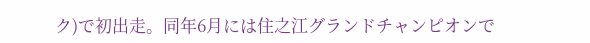ク)で初出走。同年6月には住之江グランドチャンピオンで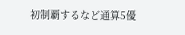初制覇するなど通算5優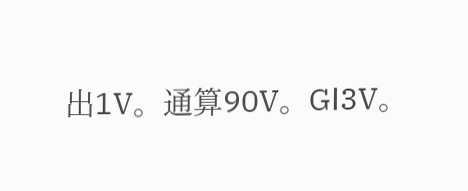出1V。通算90V。GⅠ3V。